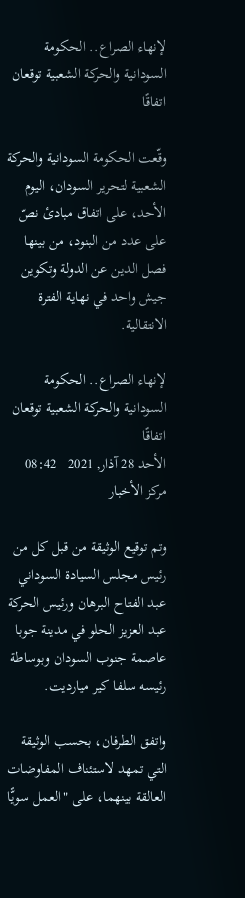لإنهاء الصراع.. الحكومة السودانية والحركة الشعبية توقعان اتفاقًا

وقّعت الحكومة السودانية والحركة الشعبية لتحرير السودان، اليوم الأحد، على اتفاق مبادئ نصّ على عدد من البنود، من بينها فصل الدين عن الدولة وتكوين جيش واحد في نهاية الفترة الانتقالية.

لإنهاء الصراع.. الحكومة السودانية والحركة الشعبية توقعان اتفاقًا
الأحد 28 آذار, 2021   08:42
مركز الأخبار

وتم توقيع الوثيقة من قبل كل من رئيس مجلس السيادة السوداني عبد الفتاح البرهان ورئيس الحركة عبد العزيز الحلو في مدينة جوبا عاصمة جنوب السودان وبوساطة رئيسه سلفا كير ميارديت.

واتفق الطرفان، بحسب الوثيقة التي تمهد لاستئناف المفاوضات العالقة بينهما، على "العمل سويًّا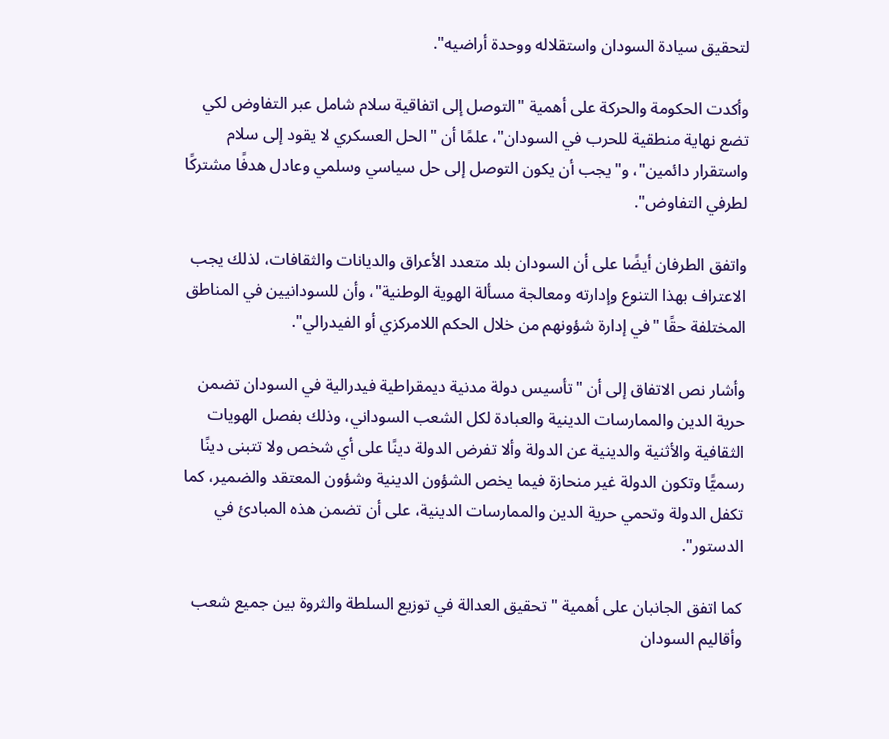لتحقيق سيادة السودان واستقلاله ووحدة أراضيه".

وأكدت الحكومة والحركة على أهمية "التوصل إلى اتفاقية سلام شامل عبر التفاوض لكي تضع نهاية منطقية للحرب في السودان"، علمًا أن "الحل العسكري لا يقود إلى سلام واستقرار دائمين"، و"يجب أن يكون التوصل إلى حل سياسي وسلمي وعادل هدفًا مشتركًا لطرفي التفاوض".

واتفق الطرفان أيضًا على أن السودان بلد متعدد الأعراق والديانات والثقافات، لذلك يجب الاعتراف بهذا التنوع وإدارته ومعالجة مسألة الهوية الوطنية"، وأن للسودانيين في المناطق المختلفة حقًا "في إدارة شؤونهم من خلال الحكم اللامركزي أو الفيدرالي".

وأشار نص الاتفاق إلى أن "تأسيس دولة مدنية ديمقراطية فيدرالية في السودان تضمن حرية الدين والممارسات الدينية والعبادة لكل الشعب السوداني، وذلك بفصل الهويات الثقافية والأثنية والدينية عن الدولة وألا تفرض الدولة دينًا على أي شخص ولا تتبنى دينًا رسميًّا وتكون الدولة غير منحازة فيما يخص الشؤون الدينية وشؤون المعتقد والضمير، كما تكفل الدولة وتحمي حرية الدين والممارسات الدينية، على أن تضمن هذه المبادئ في الدستور".

كما اتفق الجانبان على أهمية "تحقيق العدالة في توزيع السلطة والثروة بين جميع شعب وأقاليم السودان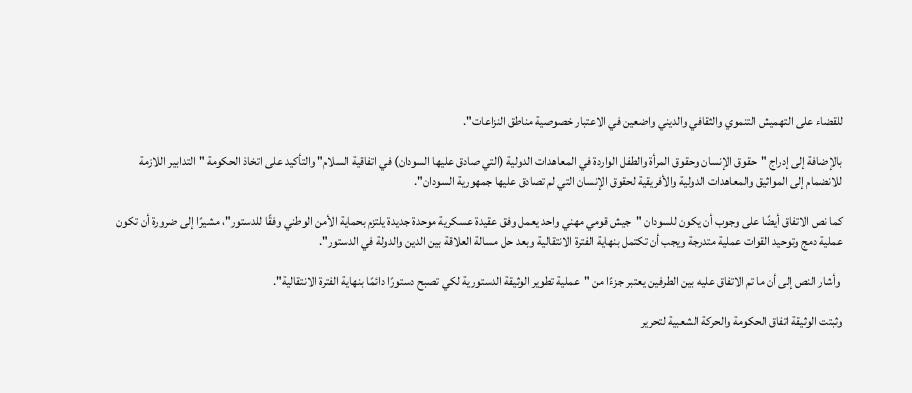للقضاء على التهميش التنموي والثقافي والديني واضعين في الاعتبار خصوصية مناطق النزاعات".

بالإضافة إلى إدراج "حقوق الإنسان وحقوق المرأة والطفل الواردة في المعاهدات الدولية (التي صادق عليها السودان) في اتفاقية السلام" والتأكيد على اتخاذ الحكومة "التدابير اللازمة للانضمام إلى المواثيق والمعاهدات الدولية والأفريقية لحقوق الإنسان التي لم تصادق عليها جمهورية السودان".

كما نص الاتفاق أيضًا على وجوب أن يكون للسودان "جيش قومي مهني واحد يعمل وفق عقيدة عسكرية موحدة جديدة يلتزم بحماية الأمن الوطني وفقًا للدستور"، مشيرًا إلى ضرورة أن تكون عملية دمج وتوحيد القوات عملية متدرجة ويجب أن تكتمل بنهاية الفترة الانتقالية وبعد حل مسالة العلاقة بين الدين والدولة في الدستور".

 وأشار النص إلى أن ما تم الاتفاق عليه بين الطرفين يعتبر جزءًا من "عملية تطوير الوثيقة الدستورية لكي تصبح دستورًا دائمًا بنهاية الفترة الانتقالية".

وثبتت الوثيقة اتفاق الحكومة والحركة الشعبية لتحرير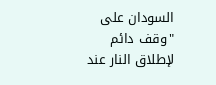السودان على "وقف دائم لإطلاق النار عند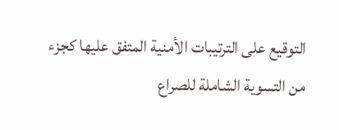التوقيع على الترتيبات الأمنية المتفق عليها كجزء من التسوية الشاملة للصراع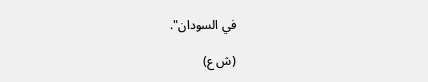في السودان".

(ش ع)